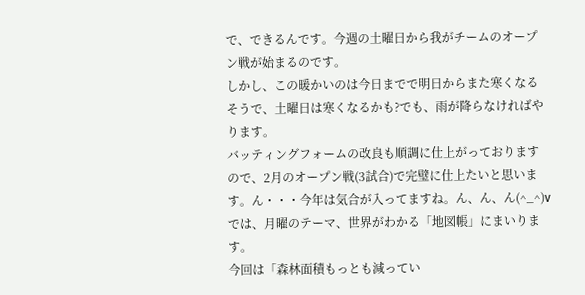で、できるんです。今週の土曜日から我がチームのオープン戦が始まるのです。
しかし、この暖かいのは今日までで明日からまた寒くなるそうで、土曜日は寒くなるかも?でも、雨が降らなければやります。
バッティングフォームの改良も順調に仕上がっておりますので、2月のオープン戦(3試合)で完璧に仕上たいと思います。ん・・・今年は気合が入ってますね。ん、ん、ん(^_^)v
では、月曜のテーマ、世界がわかる「地図帳」にまいります。
今回は「森林面積もっとも減ってい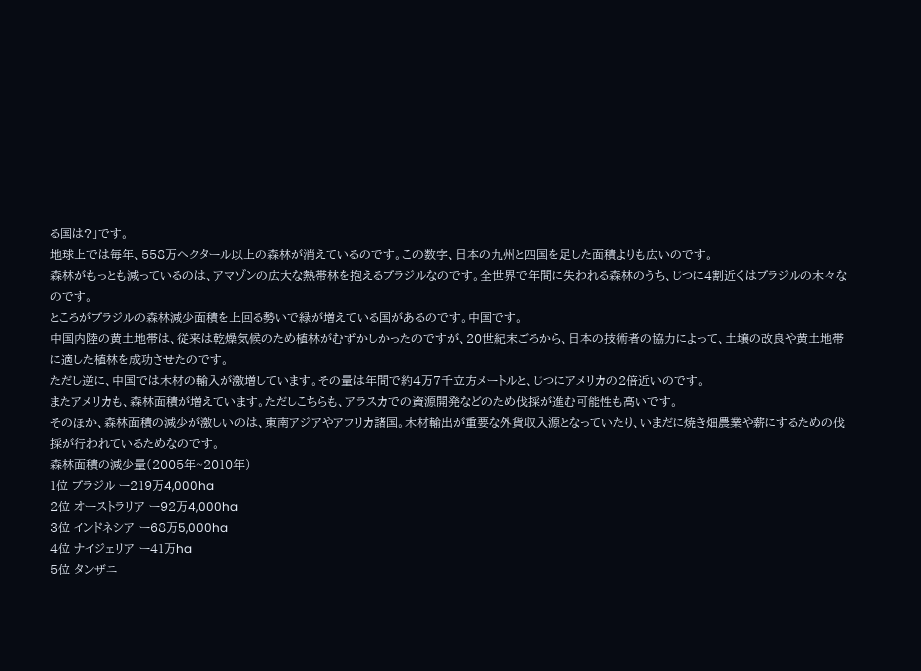る国は?」です。
地球上では毎年、558万ヘクタール以上の森林が消えているのです。この数字、日本の九州と四国を足した面積よりも広いのです。
森林がもっとも減っているのは、アマゾンの広大な熱帯林を抱えるブラジルなのです。全世界で年間に失われる森林のうち、じつに4割近くはブラジルの木々なのです。
ところがブラジルの森林減少面積を上回る勢いで緑が増えている国があるのです。中国です。
中国内陸の黄土地帯は、従来は乾燥気候のため植林がむずかしかったのですが、20世紀末ごろから、日本の技術者の協力によって、土壌の改良や黄土地帯に適した植林を成功させたのです。
ただし逆に、中国では木材の輸入が激増しています。その量は年間で約4万7千立方メートルと、じつにアメリカの2倍近いのです。
またアメリカも、森林面積が増えています。ただしこちらも、アラスカでの資源開発などのため伐採が進む可能性も高いです。
そのほか、森林面積の減少が激しいのは、東南アジアやアフリカ諸国。木材輸出が重要な外貨収入源となっていたり、いまだに焼き畑農業や薪にするための伐採が行われているためなのです。
森林面積の減少量(2005年~2010年)
1位 ブラジル ー219万4,000ha
2位 オーストラリア ー92万4,000ha
3位 インドネシア ー68万5,000ha
4位 ナイジェリア ー41万ha
5位 タンザニ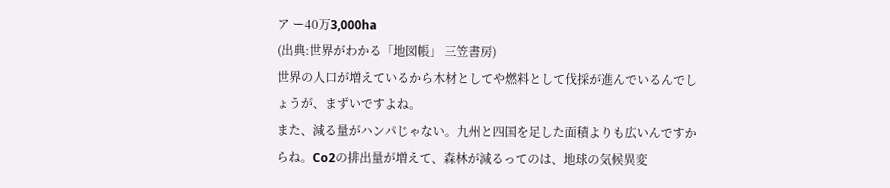ア ー40万3,000ha
(出典:世界がわかる「地図帳」 三笠書房)
世界の人口が増えているから木材としてや燃料として伐採が進んでいるんでしょうが、まずいですよね。
また、減る量がハンパじゃない。九州と四国を足した面積よりも広いんですからね。Co2の排出量が増えて、森林が減るってのは、地球の気候異変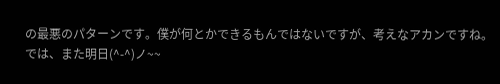の最悪のパターンです。僕が何とかできるもんではないですが、考えなアカンですね。
では、また明日(^-^)ノ~~